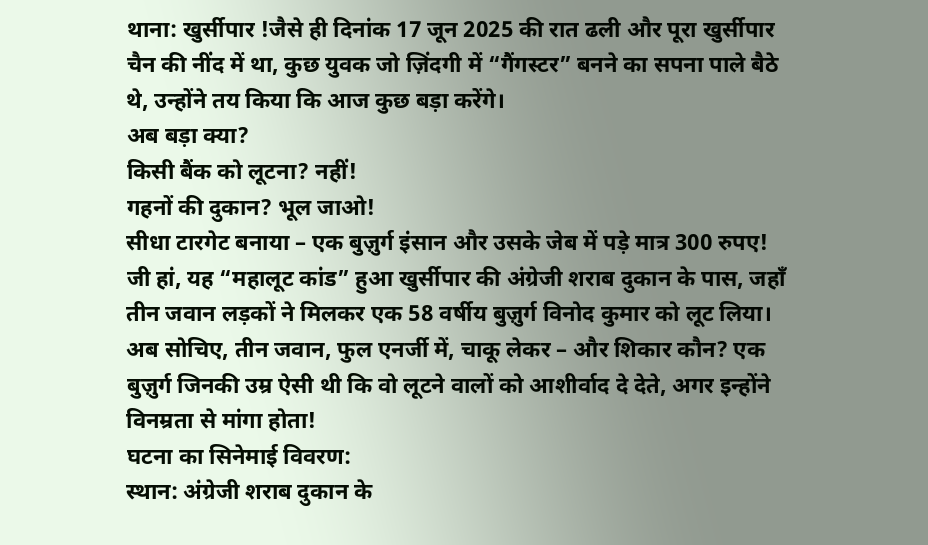थाना: खुर्सीपार !जैसे ही दिनांक 17 जून 2025 की रात ढली और पूरा खुर्सीपार चैन की नींद में था, कुछ युवक जो ज़िंदगी में “गैंगस्टर” बनने का सपना पाले बैठे थे, उन्होंने तय किया कि आज कुछ बड़ा करेंगे।
अब बड़ा क्या?
किसी बैंक को लूटना? नहीं!
गहनों की दुकान? भूल जाओ!
सीधा टारगेट बनाया – एक बुज़ुर्ग इंसान और उसके जेब में पड़े मात्र 300 रुपए!
जी हां, यह “महालूट कांड” हुआ खुर्सीपार की अंग्रेजी शराब दुकान के पास, जहाँ तीन जवान लड़कों ने मिलकर एक 58 वर्षीय बुज़ुर्ग विनोद कुमार को लूट लिया। अब सोचिए, तीन जवान, फुल एनर्जी में, चाकू लेकर – और शिकार कौन? एक बुज़ुर्ग जिनकी उम्र ऐसी थी कि वो लूटने वालों को आशीर्वाद दे देते, अगर इन्होंने विनम्रता से मांगा होता!
घटना का सिनेमाई विवरण:
स्थान: अंग्रेजी शराब दुकान के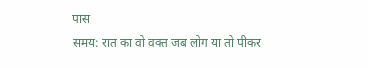पास
समय: रात का वो वक्त जब लोग या तो पीकर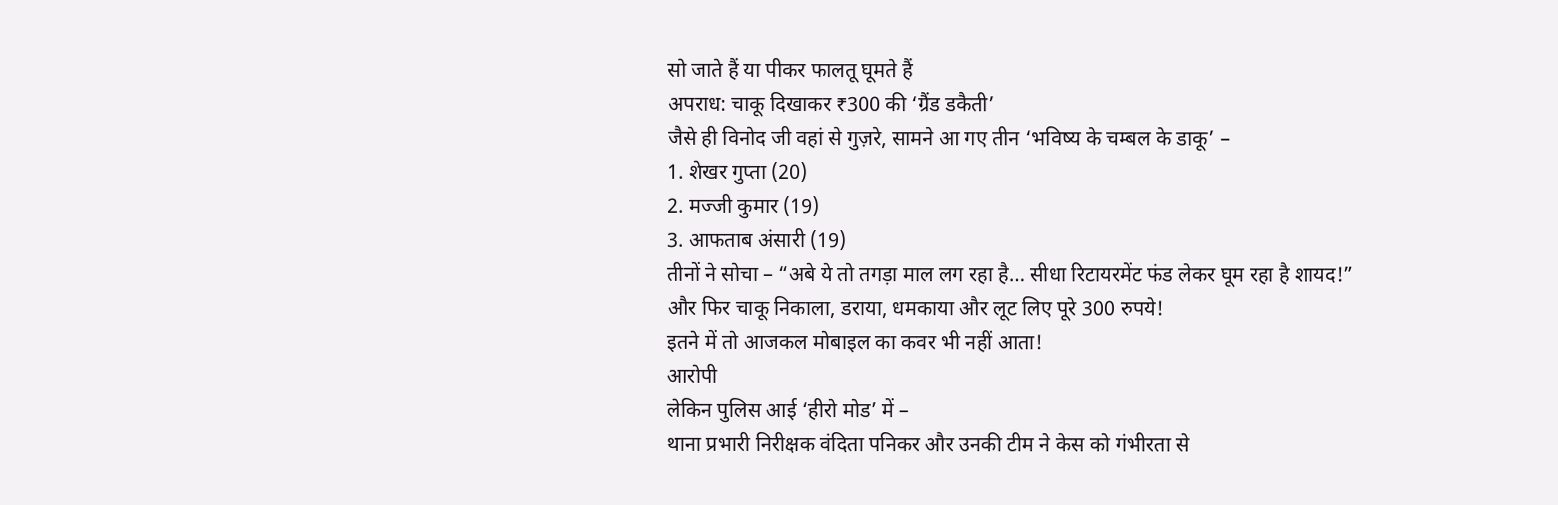सो जाते हैं या पीकर फालतू घूमते हैं
अपराध: चाकू दिखाकर ₹300 की ‘ग्रैंड डकैती’
जैसे ही विनोद जी वहां से गुज़रे, सामने आ गए तीन ‘भविष्य के चम्बल के डाकू’ –
1. शेखर गुप्ता (20)
2. मज्जी कुमार (19)
3. आफताब अंसारी (19)
तीनों ने सोचा – “अबे ये तो तगड़ा माल लग रहा है… सीधा रिटायरमेंट फंड लेकर घूम रहा है शायद!”
और फिर चाकू निकाला, डराया, धमकाया और लूट लिए पूरे 300 रुपये!
इतने में तो आजकल मोबाइल का कवर भी नहीं आता!
आरोपी
लेकिन पुलिस आई ‘हीरो मोड’ में –
थाना प्रभारी निरीक्षक वंदिता पनिकर और उनकी टीम ने केस को गंभीरता से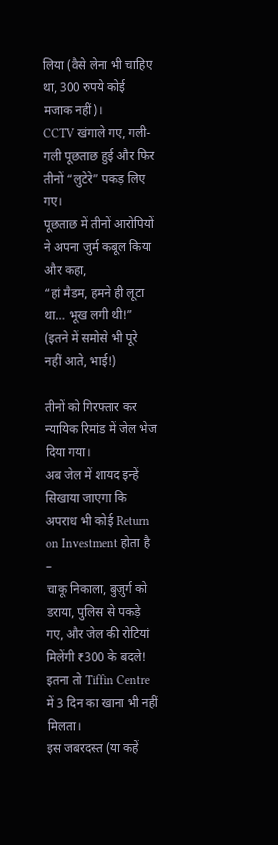लिया (वैसे लेना भी चाहिए था, 300 रुपये कोई मजाक नहीं)।
CCTV खंगाले गए, गली-गली पूछताछ हुई और फिर तीनों “लुटेरे” पकड़ लिए गए।
पूछताछ में तीनों आरोपियों ने अपना जुर्म कबूल किया और कहा,
“हां मैडम, हमने ही लूटा था… भूख लगी थी!”
(इतने में समोसे भी पूरे नहीं आते, भाई!)

तीनों को गिरफ्तार कर न्यायिक रिमांड में जेल भेज दिया गया।
अब जेल में शायद इन्हें सिखाया जाएगा कि अपराध भी कोई Return on Investment होता है –
चाकू निकाला, बुज़ुर्ग को डराया, पुलिस से पकड़े गए, और जेल की रोटियां मिलेंगी ₹300 के बदले!
इतना तो Tiffin Centre में 3 दिन का खाना भी नहीं मिलता।
इस जबरदस्त (या कहें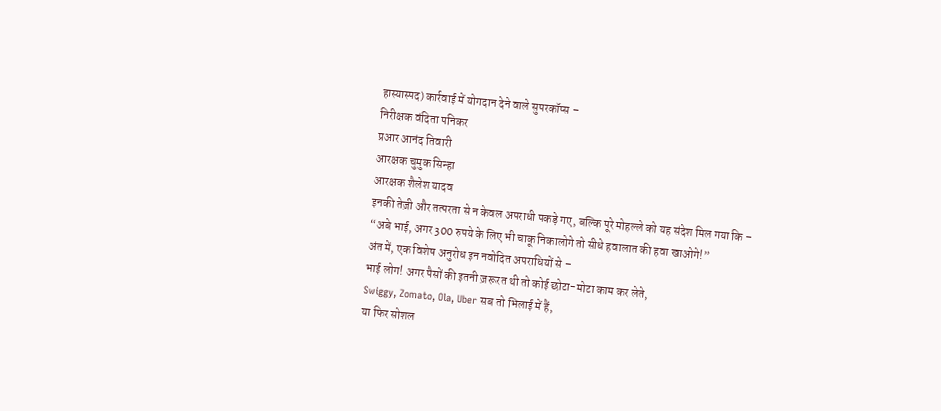हास्यास्पद) कार्रवाई में योगदान देने वाले सुपरकॉप्स –
निरीक्षक वंदिता पनिकर
प्रआर आनंद तिवारी
आरक्षक चुमुक सिन्हा
आरक्षक शैलेश यादव
इनकी तेज़ी और तत्परता से न केवल अपराधी पकड़े गए, बल्कि पूरे मोहल्ले को यह संदेश मिल गया कि –
“अबे भाई, अगर 300 रुपये के लिए भी चाकू निकालोगे तो सीधे हवालात की हवा खाओगे!”
अंत में, एक विशेष अनुरोध इन नवोदित अपराधियों से –
भाई लोग! अगर पैसों की इतनी ज़रूरत थी तो कोई छोटा-मोटा काम कर लेते,
Swiggy, Zomato, Ola, Uber सब तो भिलाई में हैं,
या फिर सोशल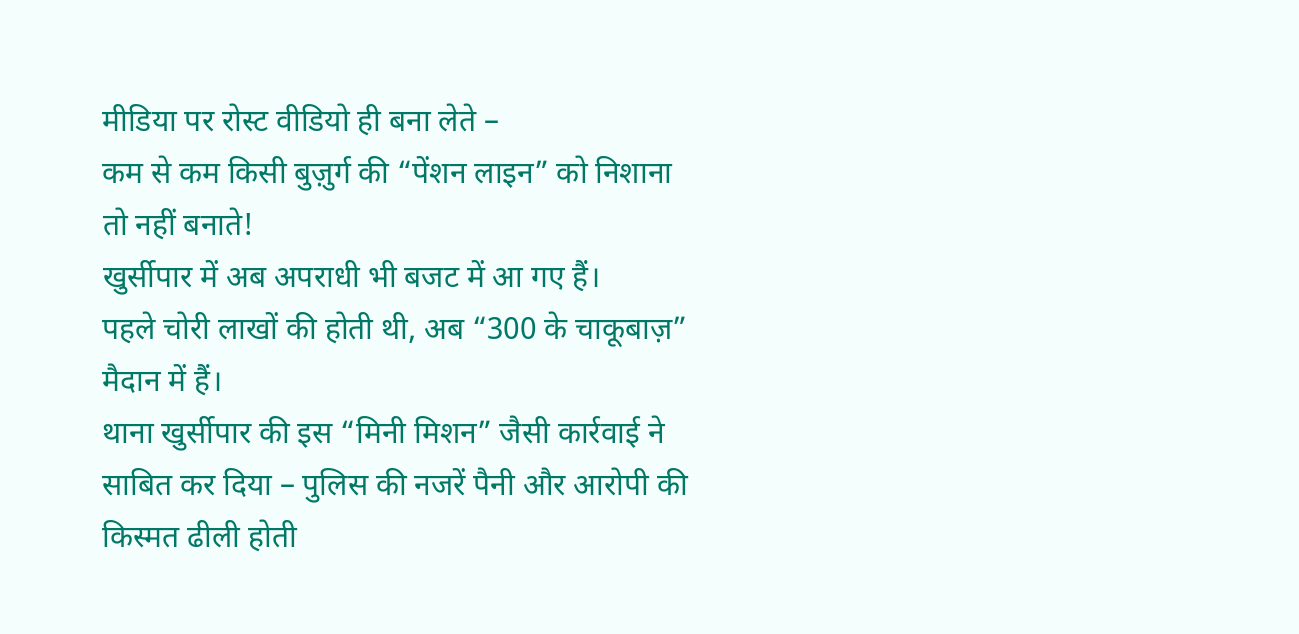मीडिया पर रोस्ट वीडियो ही बना लेते –
कम से कम किसी बुज़ुर्ग की “पेंशन लाइन” को निशाना तो नहीं बनाते!
खुर्सीपार में अब अपराधी भी बजट में आ गए हैं।
पहले चोरी लाखों की होती थी, अब “300 के चाकूबाज़” मैदान में हैं।
थाना खुर्सीपार की इस “मिनी मिशन” जैसी कार्रवाई ने साबित कर दिया – पुलिस की नजरें पैनी और आरोपी की किस्मत ढीली होती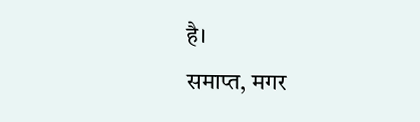है।
समाप्त, मगर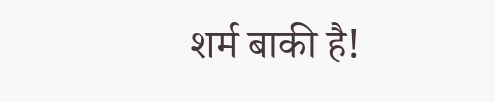शर्म बाकी है!